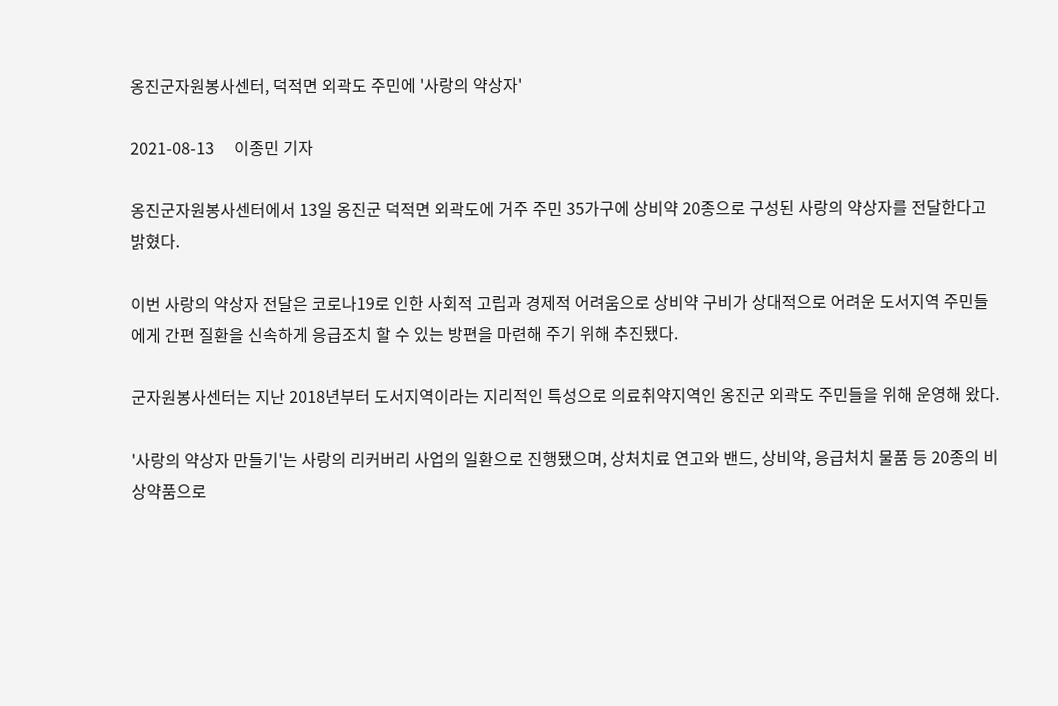옹진군자원봉사센터, 덕적면 외곽도 주민에 '사랑의 약상자'

2021-08-13     이종민 기자

옹진군자원봉사센터에서 13일 옹진군 덕적면 외곽도에 거주 주민 35가구에 상비약 20종으로 구성된 사랑의 약상자를 전달한다고 밝혔다.

이번 사랑의 약상자 전달은 코로나19로 인한 사회적 고립과 경제적 어려움으로 상비약 구비가 상대적으로 어려운 도서지역 주민들에게 간편 질환을 신속하게 응급조치 할 수 있는 방편을 마련해 주기 위해 추진됐다.

군자원봉사센터는 지난 2018년부터 도서지역이라는 지리적인 특성으로 의료취약지역인 옹진군 외곽도 주민들을 위해 운영해 왔다.

'사랑의 약상자 만들기'는 사랑의 리커버리 사업의 일환으로 진행됐으며, 상처치료 연고와 밴드, 상비약, 응급처치 물품 등 20종의 비상약품으로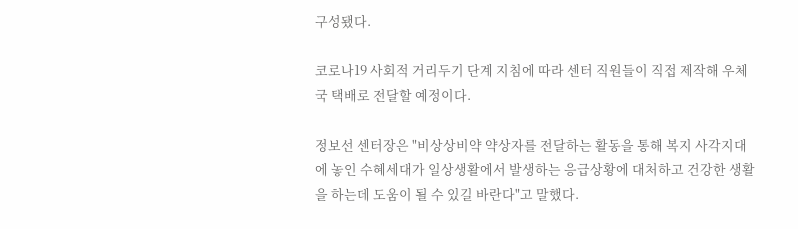구성됐다.

코로나19 사회적 거리두기 단계 지침에 따라 센터 직원들이 직접 제작해 우체국 택배로 전달할 예정이다.

정보선 센터장은 "비상상비약 약상자를 전달하는 활동을 통해 복지 사각지대에 놓인 수혜세대가 일상생활에서 발생하는 응급상황에 대처하고 건강한 생활을 하는데 도움이 될 수 있길 바란다"고 말했다.